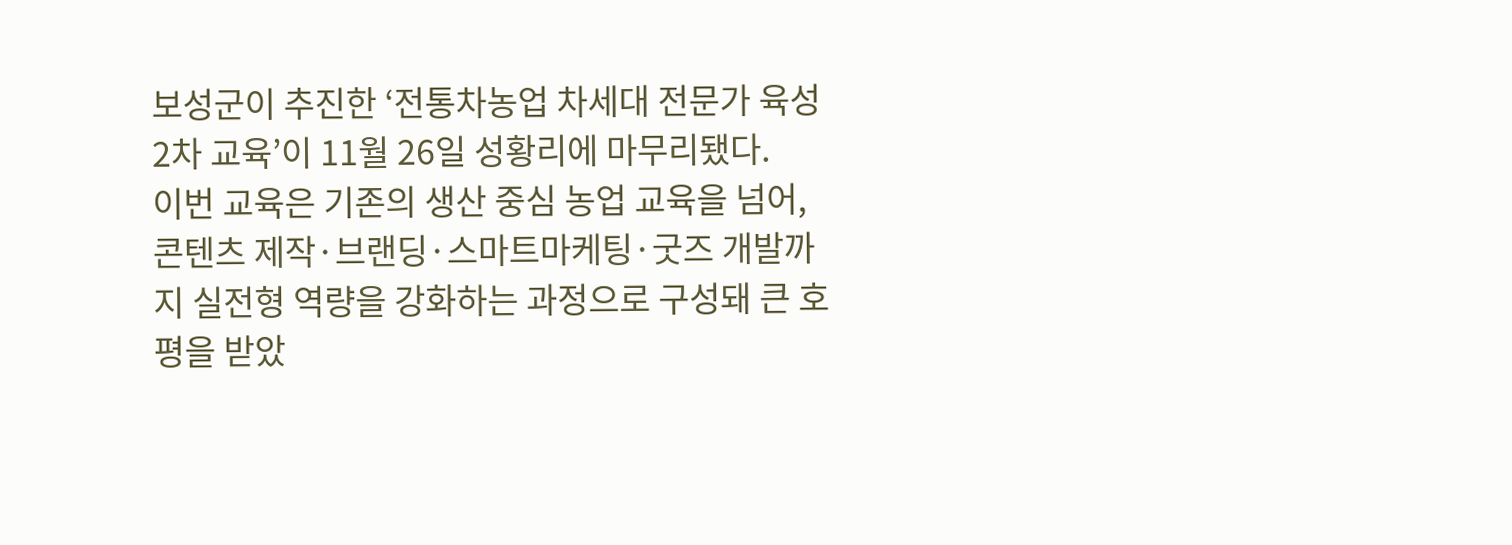보성군이 추진한 ‘전통차농업 차세대 전문가 육성 2차 교육’이 11월 26일 성황리에 마무리됐다.
이번 교육은 기존의 생산 중심 농업 교육을 넘어, 콘텐츠 제작·브랜딩·스마트마케팅·굿즈 개발까지 실전형 역량을 강화하는 과정으로 구성돼 큰 호평을 받았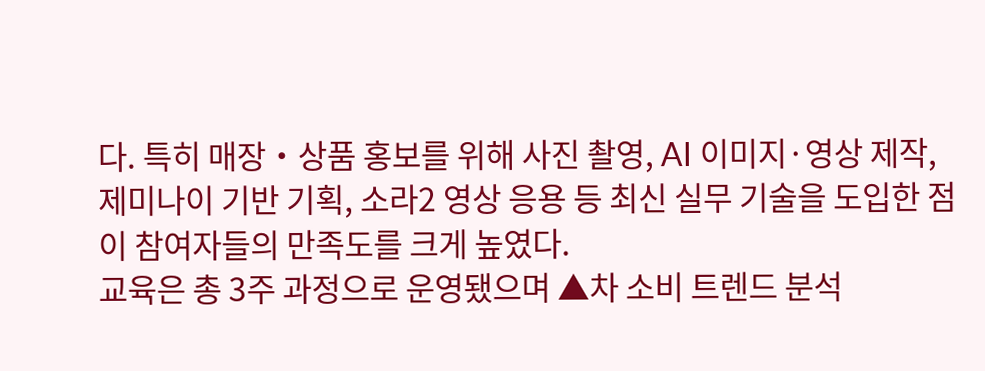다. 특히 매장‧상품 홍보를 위해 사진 촬영, AI 이미지·영상 제작, 제미나이 기반 기획, 소라2 영상 응용 등 최신 실무 기술을 도입한 점이 참여자들의 만족도를 크게 높였다.
교육은 총 3주 과정으로 운영됐으며 ▲차 소비 트렌드 분석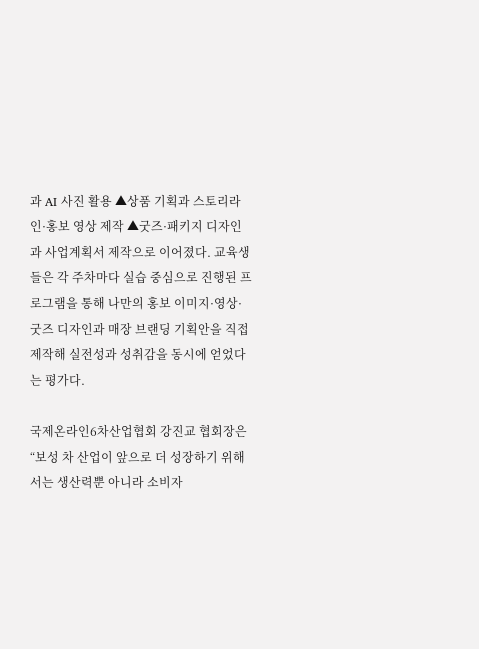과 AI 사진 활용 ▲상품 기획과 스토리라인·홍보 영상 제작 ▲굿즈·패키지 디자인과 사업계획서 제작으로 이어졌다. 교육생들은 각 주차마다 실습 중심으로 진행된 프로그램을 통해 나만의 홍보 이미지·영상·굿즈 디자인과 매장 브랜딩 기획안을 직접 제작해 실전성과 성취감을 동시에 얻었다는 평가다.

국제온라인6차산업협회 강진교 협회장은 “보성 차 산업이 앞으로 더 성장하기 위해서는 생산력뿐 아니라 소비자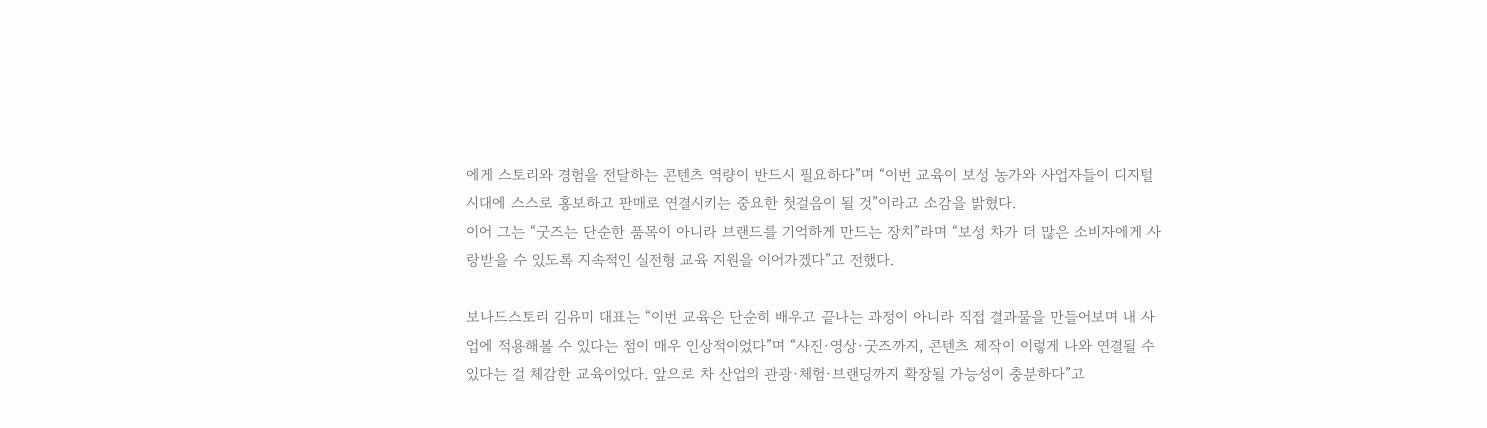에게 스토리와 경험을 전달하는 콘텐츠 역량이 반드시 필요하다”며 “이번 교육이 보성 농가와 사업자들이 디지털 시대에 스스로 홍보하고 판매로 연결시키는 중요한 첫걸음이 될 것”이라고 소감을 밝혔다.
이어 그는 “굿즈는 단순한 품목이 아니라 브랜드를 기억하게 만드는 장치”라며 “보성 차가 더 많은 소비자에게 사랑받을 수 있도록 지속적인 실전형 교육 지원을 이어가겠다”고 전했다.

보나드스토리 김유미 대표는 “이번 교육은 단순히 배우고 끝나는 과정이 아니라 직접 결과물을 만들어보며 내 사업에 적용해볼 수 있다는 점이 매우 인상적이었다”며 “사진·영상·굿즈까지, 콘텐츠 제작이 이렇게 나와 연결될 수 있다는 걸 체감한 교육이었다. 앞으로 차 산업의 관광·체험·브랜딩까지 확장될 가능성이 충분하다”고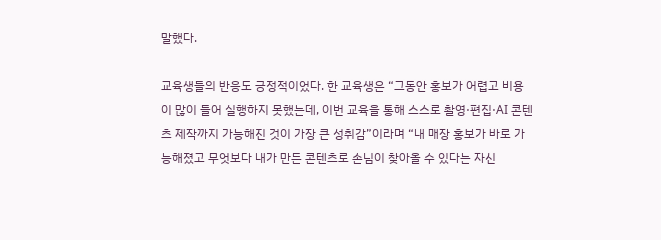말했다.

교육생들의 반응도 긍정적이었다. 한 교육생은 “그동안 홍보가 어렵고 비용이 많이 들어 실행하지 못했는데, 이번 교육을 통해 스스로 촬영·편집·AI 콘텐츠 제작까지 가능해진 것이 가장 큰 성취감”이라며 “내 매장 홍보가 바로 가능해졌고 무엇보다 내가 만든 콘텐츠로 손님이 찾아올 수 있다는 자신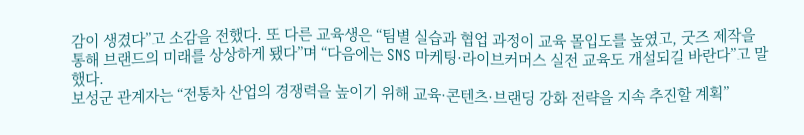감이 생겼다”고 소감을 전했다. 또 다른 교육생은 “팀별 실습과 협업 과정이 교육 몰입도를 높였고, 굿즈 제작을 통해 브랜드의 미래를 상상하게 됐다”며 “다음에는 SNS 마케팅·라이브커머스 실전 교육도 개설되길 바란다”고 말했다.
보성군 관계자는 “전통차 산업의 경쟁력을 높이기 위해 교육·콘텐츠·브랜딩 강화 전략을 지속 추진할 계획”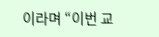이라며 “이번 교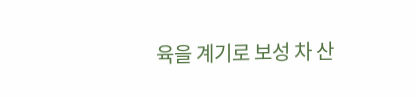육을 계기로 보성 차 산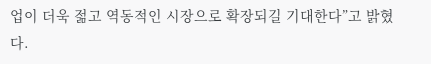업이 더욱 젊고 역동적인 시장으로 확장되길 기대한다”고 밝혔다.